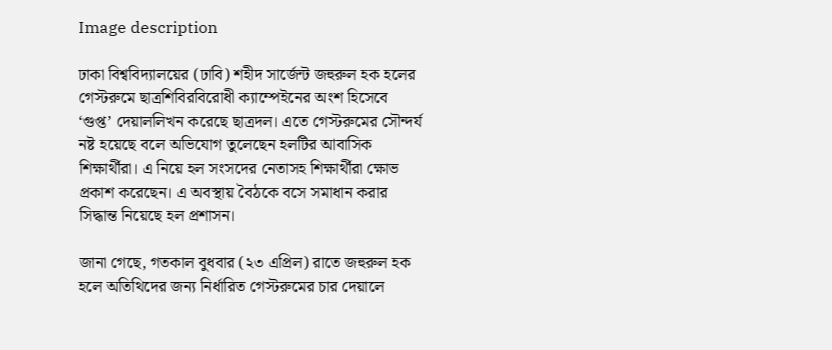Image description

ঢাকা বিশ্ববিদ্যালয়ের (ঢাবি) শহীদ সার্জেন্ট জহুরুল হক হলের গেস্টরুমে ছাত্রশিবিরবিরোধী ক্যাম্পেইনের অংশ হিসেবে ‘গুপ্ত’ দেয়াললিখন করেছে ছাত্রদল। এতে গেস্টরুমের সৌন্দর্য নষ্ট হয়েছে বলে অভিযোগ তুলেছেন হলটির আবাসিক শিক্ষার্থীরা। এ নিয়ে হল সংসদের নেতাসহ শিক্ষার্থীরা ক্ষোভ প্রকাশ করেছেন। এ অবস্থায় বৈঠকে বসে সমাধান করার সিদ্ধান্ত নিয়েছে হল প্রশাসন।

জানা গেছে, গতকাল বুধবার (২৩ এপ্রিল) রাতে জহুরুল হক হলে অতিথিদের জন্য নির্ধারিত গেস্টরুমের চার দেয়ালে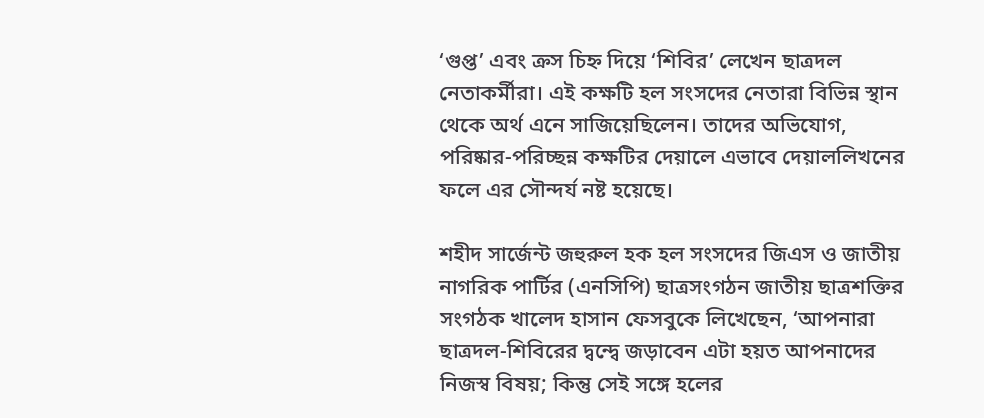‘গুপ্ত’ এবং ক্রস চিহ্ন দিয়ে ‘শিবির’ লেখেন ছাত্রদল নেতাকর্মীরা। এই কক্ষটি হল সংসদের নেতারা বিভিন্ন স্থান থেকে অর্থ এনে সাজিয়েছিলেন। তাদের অভিযোগ, পরিষ্কার-পরিচ্ছন্ন কক্ষটির দেয়ালে এভাবে দেয়াললিখনের ফলে এর সৌন্দর্য নষ্ট হয়েছে।

শহীদ সার্জেন্ট জহুরুল হক হল সংসদের জিএস ও জাতীয় নাগরিক পার্টির (এনসিপি) ছাত্রসংগঠন জাতীয় ছাত্রশক্তির সংগঠক খালেদ হাসান ফেসবুকে লিখেছেন, ‘আপনারা ছাত্রদল-শিবিরের দ্বন্দ্বে জড়াবেন এটা হয়ত আপনাদের নিজস্ব বিষয়; কিন্তু সেই সঙ্গে হলের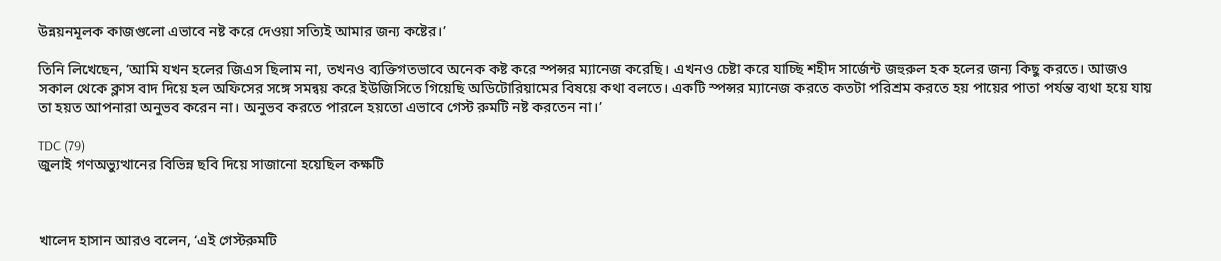উন্নয়নমূলক কাজগুলো এভাবে নষ্ট করে দেওয়া সত্যিই আমার জন্য কষ্টের।’

তিনি লিখেছেন, ‘আমি যখন হলের জিএস ছিলাম না, তখনও ব্যক্তিগতভাবে অনেক কষ্ট করে স্পন্সর ম্যানেজ করেছি। এখনও চেষ্টা করে যাচ্ছি শহীদ সার্জেন্ট জহুরুল হক হলের জন্য কিছু করতে। আজও সকাল থেকে ক্লাস বাদ দিয়ে হল অফিসের সঙ্গে সমন্বয় করে ইউজিসিতে গিয়েছি অডিটোরিয়ামের বিষয়ে কথা বলতে। একটি স্পন্সর ম্যানেজ করতে কতটা পরিশ্রম করতে হয় পায়ের পাতা পর্যন্ত ব্যথা হয়ে যায় তা হয়ত আপনারা অনুভব করেন না। অনুভব করতে পারলে হয়তো এভাবে গেস্ট রুমটি নষ্ট করতেন না।’

TDC (79)
জুলাই গণঅভ্যুত্থানের বিভিন্ন ছবি দিয়ে সাজানো হয়েছিল কক্ষটি



খালেদ হাসান আরও বলেন, ‘এই গেস্টরুমটি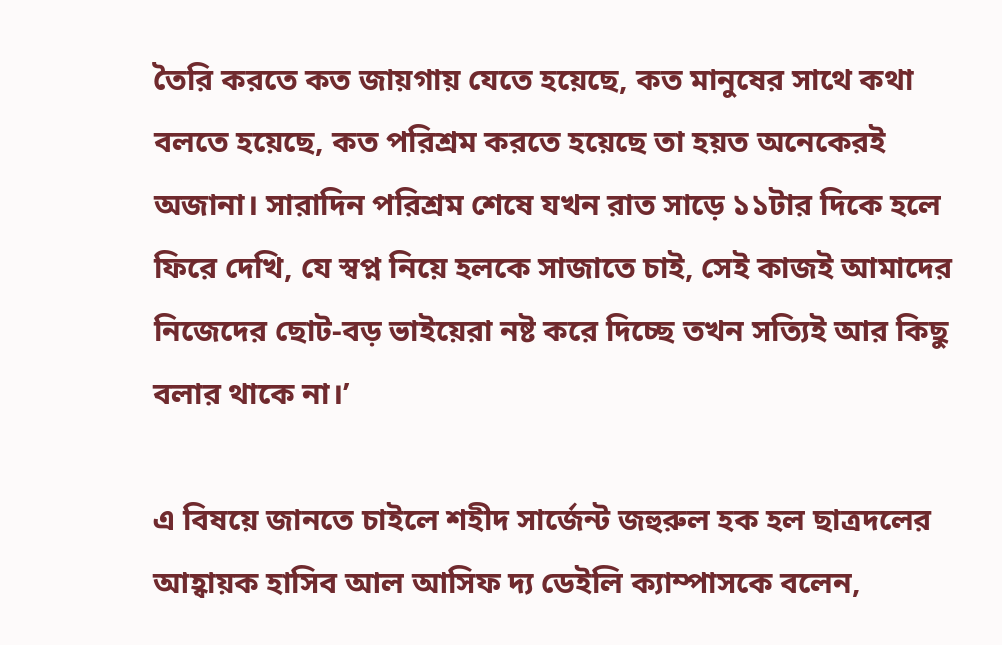তৈরি করতে কত জায়গায় যেতে হয়েছে, কত মানুষের সাথে কথা বলতে হয়েছে, কত পরিশ্রম করতে হয়েছে তা হয়ত অনেকেরই অজানা। সারাদিন পরিশ্রম শেষে যখন রাত সাড়ে ১১টার দিকে হলে ফিরে দেখি, যে স্বপ্ন নিয়ে হলকে সাজাতে চাই, সেই কাজই আমাদের নিজেদের ছোট-বড় ভাইয়েরা নষ্ট করে দিচ্ছে তখন সত্যিই আর কিছু বলার থাকে না।’

এ বিষয়ে জানতে চাইলে শহীদ সার্জেন্ট জহুরুল হক হল ছাত্রদলের আহ্বায়ক হাসিব আল আসিফ দ্য ডেইলি ক্যাম্পাসকে বলেন,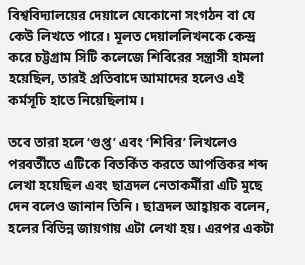বিশ্ববিদ্যালয়ের দেয়ালে যেকোনো সংগঠন বা যে কেউ লিখতে পারে। মূলত দেয়াললিখনকে কেন্দ্র করে চট্টগ্রাম সিটি কলেজে শিবিরের সন্ত্রাসী হামলা হয়েছিল, তারই প্রতিবাদে আমাদের হলেও এই কর্মসূচি হাতে নিয়েছিলাম।

তবে তারা হলে ‘গুপ্ত’ এবং ‘শিবির’ লিখলেও পরবর্তীতে এটিকে বিতর্কিত করতে আপত্তিকর শব্দ লেখা হয়েছিল এবং ছাত্রদল নেতাকর্মীরা এটি মুছে দেন বলেও জানান তিনি। ছাত্রদল আহ্বায়ক বলেন, হলের বিভিন্ন জায়গায় এটা লেখা হয়। এরপর একটা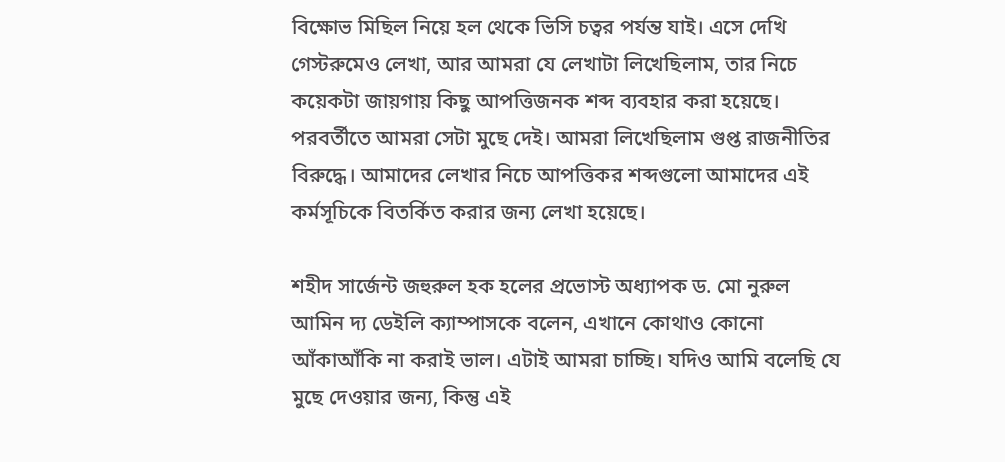বিক্ষোভ মিছিল নিয়ে হল থেকে ভিসি চত্বর পর্যন্ত যাই। এসে দেখি গেস্টরুমেও লেখা, আর আমরা যে লেখাটা লিখেছিলাম, তার নিচে কয়েকটা জায়গায় কিছু আপত্তিজনক শব্দ ব্যবহার করা হয়েছে। পরবর্তীতে আমরা সেটা মুছে দেই। আমরা লিখেছিলাম গুপ্ত রাজনীতির বিরুদ্ধে। আমাদের লেখার নিচে আপত্তিকর শব্দগুলো আমাদের এই কর্মসূচিকে বিতর্কিত করার জন্য লেখা হয়েছে।

শহীদ সার্জেন্ট জহুরুল হক হলের প্রভোস্ট অধ্যাপক ড. মো নুরুল আমিন দ্য ডেইলি ক্যাম্পাসকে বলেন, এখানে কোথাও কোনো আঁকাআঁকি না করাই ভাল। এটাই আমরা চাচ্ছি। যদিও আমি বলেছি যে মুছে দেওয়ার জন্য, কিন্তু এই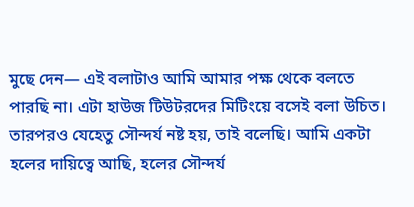মুছে দেন— এই বলাটাও আমি আমার পক্ষ থেকে বলতে পারছি না। এটা হাউজ টিউটরদের মিটিংয়ে বসেই বলা উচিত। তারপরও যেহেতু সৌন্দর্য নষ্ট হয়, তাই বলেছি। আমি একটা হলের দায়িত্বে আছি, হলের সৌন্দর্য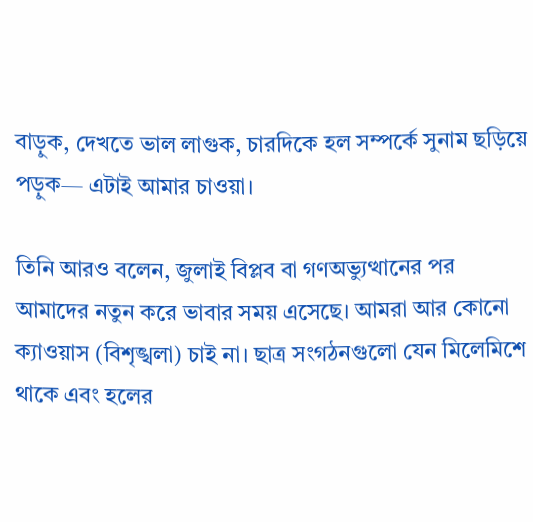বাড়ুক, দেখতে ভাল লাগুক, চারদিকে হল সম্পর্কে সুনাম ছড়িয়ে পড়ুক— এটাই আমার চাওয়া।

তিনি আরও বলেন, জুলাই বিপ্লব বা গণঅভ্যুত্থানের পর আমাদের নতুন করে ভাবার সময় এসেছে। আমরা আর কোনো ক্যাওয়াস (বিশৃঙ্খলা) চাই না। ছাত্র সংগঠনগুলো যেন মিলেমিশে থাকে এবং হলের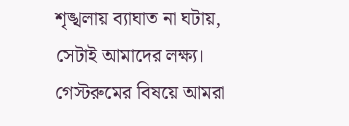শৃঙ্খলায় ব্যাঘাত না ঘটায়, সেটাই আমাদের লক্ষ্য। গেস্টরুমের বিষয়ে আমরা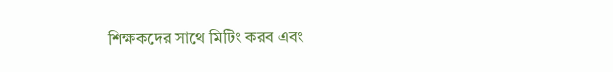শিক্ষকদের সাথে মিটিং করব এবং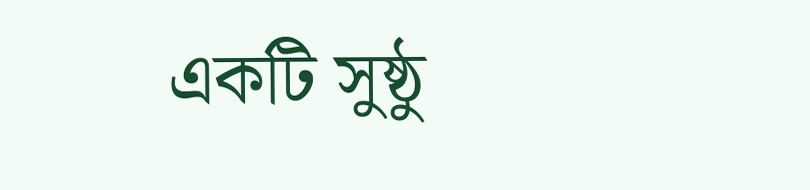একটি সুষ্ঠু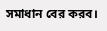সমাধান বের করব।